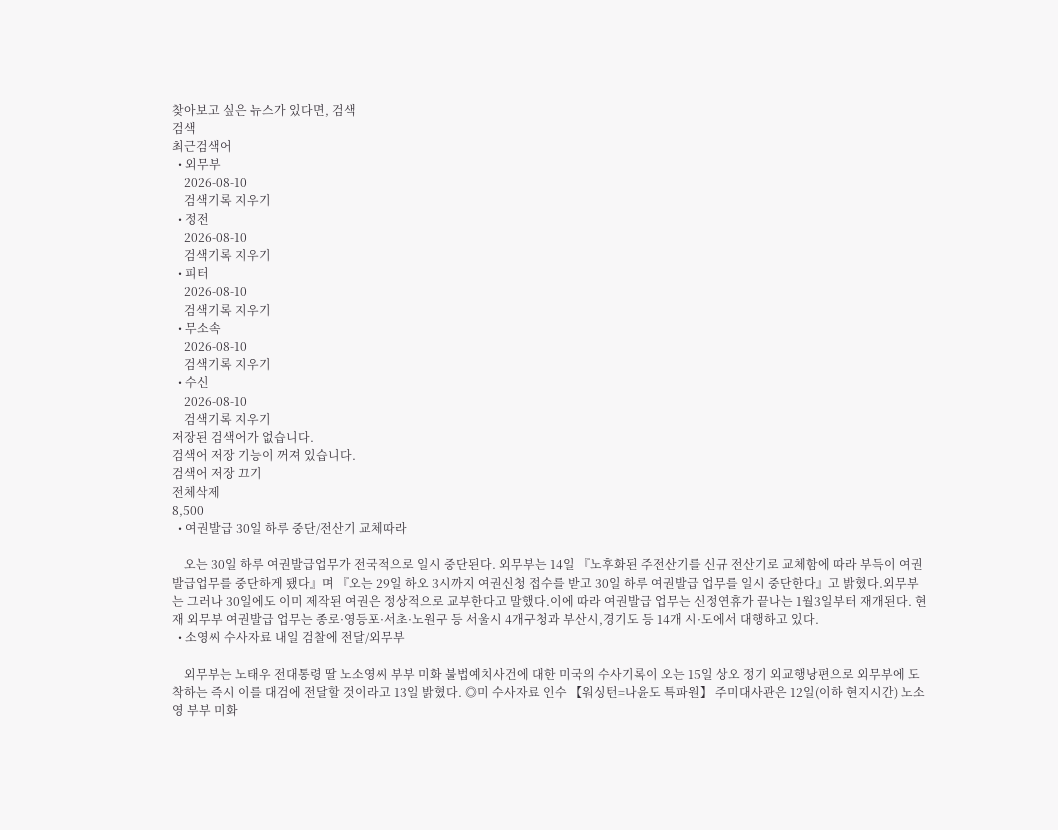찾아보고 싶은 뉴스가 있다면, 검색
검색
최근검색어
  • 외무부
    2026-08-10
    검색기록 지우기
  • 정전
    2026-08-10
    검색기록 지우기
  • 피터
    2026-08-10
    검색기록 지우기
  • 무소속
    2026-08-10
    검색기록 지우기
  • 수신
    2026-08-10
    검색기록 지우기
저장된 검색어가 없습니다.
검색어 저장 기능이 꺼져 있습니다.
검색어 저장 끄기
전체삭제
8,500
  • 여권발급 30일 하루 중단/전산기 교체따라

    오는 30일 하루 여권발급업무가 전국적으로 일시 중단된다. 외무부는 14일 『노후화된 주전산기를 신규 전산기로 교체함에 따라 부득이 여권 발급업무를 중단하게 됐다』며 『오는 29일 하오 3시까지 여권신청 접수를 받고 30일 하루 여권발급 업무를 일시 중단한다』고 밝혔다.외무부는 그러나 30일에도 이미 제작된 여권은 정상적으로 교부한다고 말했다.이에 따라 여권발급 업무는 신정연휴가 끝나는 1월3일부터 재개된다. 현재 외무부 여권발급 업무는 종로·영등포·서초·노원구 등 서울시 4개구청과 부산시,경기도 등 14개 시·도에서 대행하고 있다.
  • 소영씨 수사자료 내일 검찰에 전달/외무부

    외무부는 노태우 전대통령 딸 노소영씨 부부 미화 불법예치사건에 대한 미국의 수사기록이 오는 15일 상오 정기 외교행낭편으로 외무부에 도착하는 즉시 이를 대검에 전달할 것이라고 13일 밝혔다. ◎미 수사자료 인수 【워싱턴=나윤도 특파원】 주미대사관은 12일(이하 현지시간) 노소영 부부 미화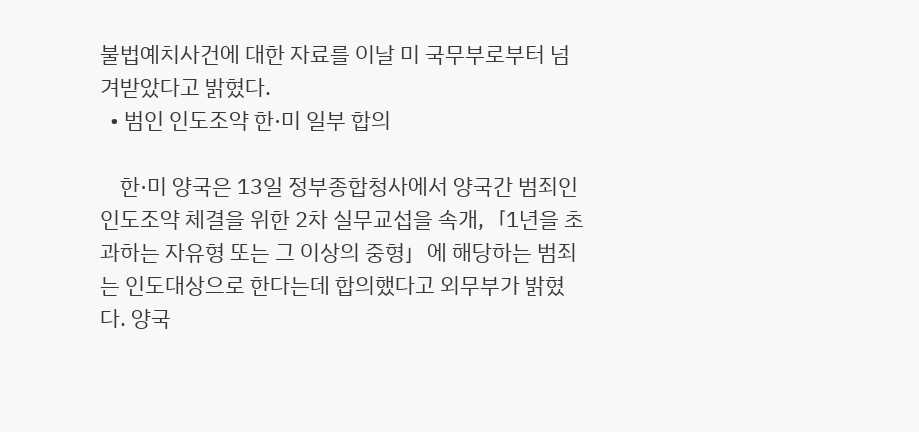불법예치사건에 대한 자료를 이날 미 국무부로부터 넘겨받았다고 밝혔다.
  • 범인 인도조약 한·미 일부 합의

    한·미 양국은 13일 정부종합청사에서 양국간 범죄인인도조약 체결을 위한 2차 실무교섭을 속개,「1년을 초과하는 자유형 또는 그 이상의 중형」에 해당하는 범죄는 인도대상으로 한다는데 합의했다고 외무부가 밝혔다. 양국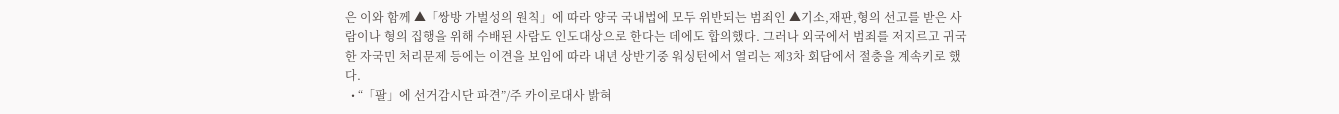은 이와 함께 ▲「쌍방 가벌성의 원칙」에 따라 양국 국내법에 모두 위반되는 범죄인 ▲기소,재판,형의 선고를 받은 사람이나 형의 집행을 위해 수배된 사람도 인도대상으로 한다는 데에도 합의했다. 그러나 외국에서 범죄를 저지르고 귀국한 자국민 처리문제 등에는 이견을 보임에 따라 내년 상반기중 워싱턴에서 열리는 제3차 회담에서 절충을 계속키로 했다.
  • “「팔」에 선거감시단 파견”/주 카이로대사 밝혀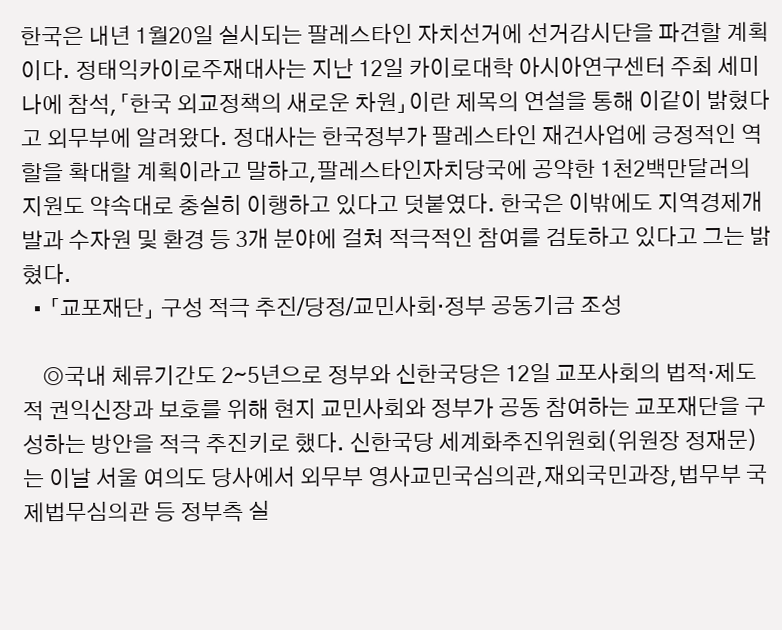한국은 내년 1월20일 실시되는 팔레스타인 자치선거에 선거감시단을 파견할 계획이다. 정태익카이로주재대사는 지난 12일 카이로대학 아시아연구센터 주최 세미나에 참석,「한국 외교정책의 새로운 차원」이란 제목의 연설을 통해 이같이 밝혔다고 외무부에 알려왔다. 정대사는 한국정부가 팔레스타인 재건사업에 긍정적인 역할을 확대할 계획이라고 말하고,팔레스타인자치당국에 공약한 1천2백만달러의 지원도 약속대로 충실히 이행하고 있다고 덧붙였다. 한국은 이밖에도 지역경제개발과 수자원 및 환경 등 3개 분야에 걸쳐 적극적인 참여를 검토하고 있다고 그는 밝혔다.
  • 「교포재단」 구성 적극 추진/당정/교민사회·정부 공동기금 조성

    ◎국내 체류기간도 2∼5년으로 정부와 신한국당은 12일 교포사회의 법적·제도적 권익신장과 보호를 위해 현지 교민사회와 정부가 공동 참여하는 교포재단을 구성하는 방안을 적극 추진키로 했다. 신한국당 세계화추진위원회(위원장 정재문)는 이날 서울 여의도 당사에서 외무부 영사교민국심의관,재외국민과장,법무부 국제법무심의관 등 정부측 실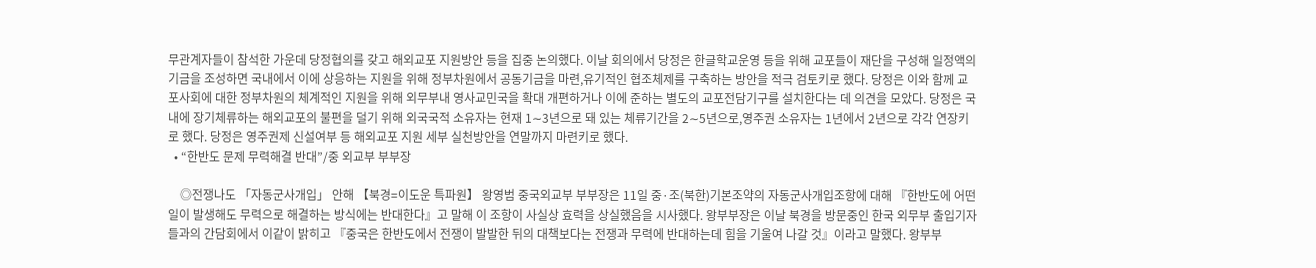무관계자들이 참석한 가운데 당정협의를 갖고 해외교포 지원방안 등을 집중 논의했다. 이날 회의에서 당정은 한글학교운영 등을 위해 교포들이 재단을 구성해 일정액의 기금을 조성하면 국내에서 이에 상응하는 지원을 위해 정부차원에서 공동기금을 마련,유기적인 협조체제를 구축하는 방안을 적극 검토키로 했다. 당정은 이와 함께 교포사회에 대한 정부차원의 체계적인 지원을 위해 외무부내 영사교민국을 확대 개편하거나 이에 준하는 별도의 교포전담기구를 설치한다는 데 의견을 모았다. 당정은 국내에 장기체류하는 해외교포의 불편을 덜기 위해 외국국적 소유자는 현재 1∼3년으로 돼 있는 체류기간을 2∼5년으로,영주권 소유자는 1년에서 2년으로 각각 연장키로 했다. 당정은 영주권제 신설여부 등 해외교포 지원 세부 실천방안을 연말까지 마련키로 했다.
  • “한반도 문제 무력해결 반대”/중 외교부 부부장

    ◎전쟁나도 「자동군사개입」 안해 【북경=이도운 특파원】 왕영범 중국외교부 부부장은 11일 중·조(북한)기본조약의 자동군사개입조항에 대해 『한반도에 어떤 일이 발생해도 무력으로 해결하는 방식에는 반대한다』고 말해 이 조항이 사실상 효력을 상실했음을 시사했다. 왕부부장은 이날 북경을 방문중인 한국 외무부 출입기자들과의 간담회에서 이같이 밝히고 『중국은 한반도에서 전쟁이 발발한 뒤의 대책보다는 전쟁과 무력에 반대하는데 힘을 기울여 나갈 것』이라고 말했다. 왕부부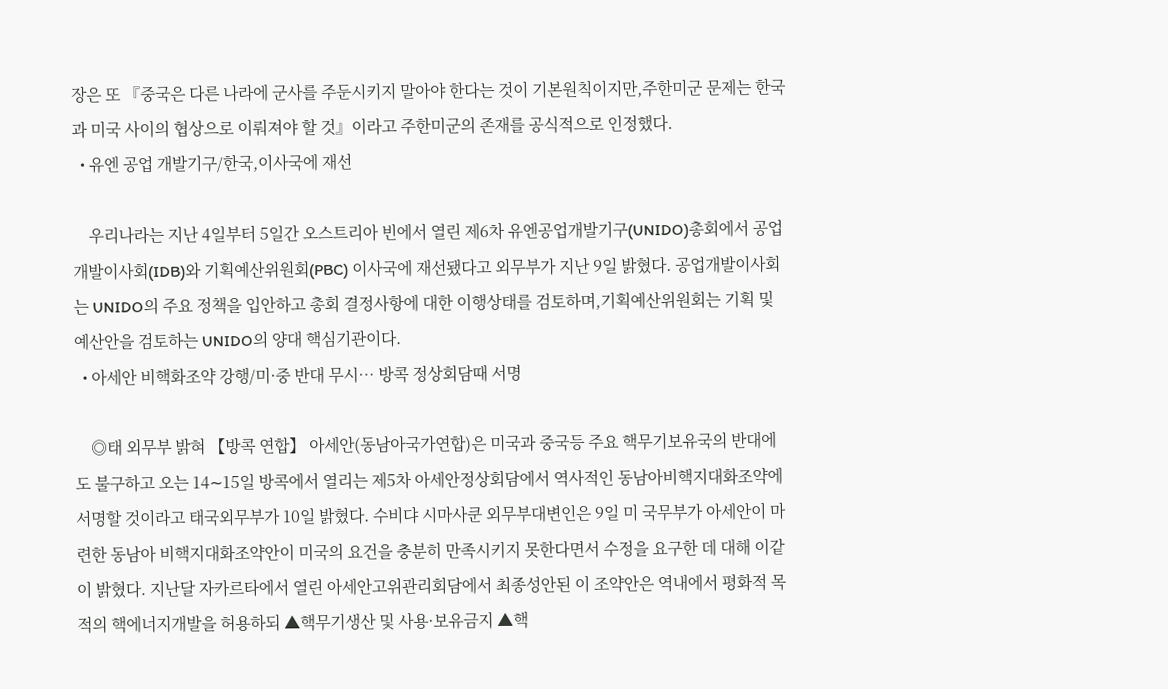장은 또 『중국은 다른 나라에 군사를 주둔시키지 말아야 한다는 것이 기본원칙이지만,주한미군 문제는 한국과 미국 사이의 협상으로 이뤄져야 할 것』이라고 주한미군의 존재를 공식적으로 인정했다.
  • 유엔 공업 개발기구/한국,이사국에 재선

    우리나라는 지난 4일부터 5일간 오스트리아 빈에서 열린 제6차 유엔공업개발기구(UNIDO)총회에서 공업개발이사회(IDB)와 기획예산위원회(PBC) 이사국에 재선됐다고 외무부가 지난 9일 밝혔다. 공업개발이사회는 UNIDO의 주요 정책을 입안하고 총회 결정사항에 대한 이행상태를 검토하며,기획예산위원회는 기획 및 예산안을 검토하는 UNIDO의 양대 핵심기관이다.
  • 아세안 비핵화조약 강행/미·중 반대 무시… 방콕 정상회담때 서명

    ◎태 외무부 밝혀 【방콕 연합】 아세안(동남아국가연합)은 미국과 중국등 주요 핵무기보유국의 반대에도 불구하고 오는 14∼15일 방콕에서 열리는 제5차 아세안정상회담에서 역사적인 동남아비핵지대화조약에 서명할 것이라고 태국외무부가 10일 밝혔다. 수비댜 시마사쿤 외무부대변인은 9일 미 국무부가 아세안이 마련한 동남아 비핵지대화조약안이 미국의 요건을 충분히 만족시키지 못한다면서 수정을 요구한 데 대해 이같이 밝혔다. 지난달 자카르타에서 열린 아세안고위관리회담에서 최종성안된 이 조약안은 역내에서 평화적 목적의 핵에너지개발을 허용하되 ▲핵무기생산 및 사용·보유금지 ▲핵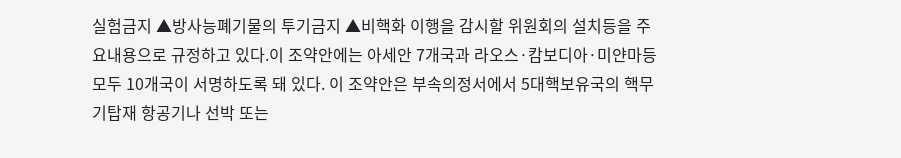실험금지 ▲방사능폐기물의 투기금지 ▲비핵화 이행을 감시할 위원회의 설치등을 주요내용으로 규정하고 있다.이 조약안에는 아세안 7개국과 라오스·캄보디아·미얀마등 모두 10개국이 서명하도록 돼 있다. 이 조약안은 부속의정서에서 5대핵보유국의 핵무기탑재 항공기나 선박 또는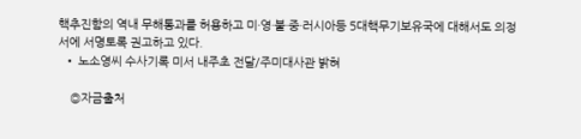핵추진함의 역내 무해통과를 허용하고 미·영·불·중·러시아등 5대핵무기보유국에 대해서도 의정서에 서명토록 권고하고 있다.
  • 노소영씨 수사기록 미서 내주초 전달/주미대사관 밝혀

    ◎자금출처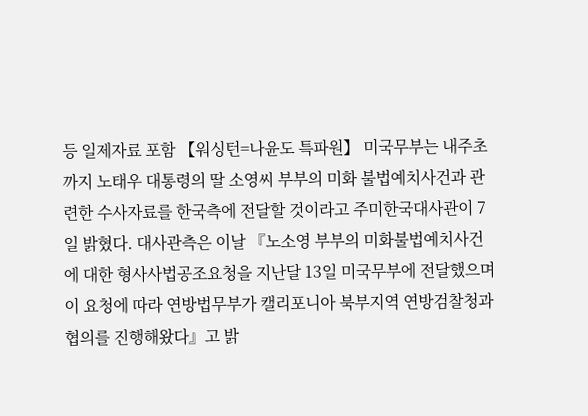등 일제자료 포함 【워싱턴=나윤도 특파원】 미국무부는 내주초까지 노태우 대통령의 딸 소영씨 부부의 미화 불법예치사건과 관련한 수사자료를 한국측에 전달할 것이라고 주미한국대사관이 7일 밝혔다. 대사관측은 이날 『노소영 부부의 미화불법예치사건에 대한 형사사법공조요청을 지난달 13일 미국무부에 전달했으며 이 요청에 따라 연방법무부가 캘리포니아 북부지역 연방검찰청과 협의를 진행해왔다』고 밝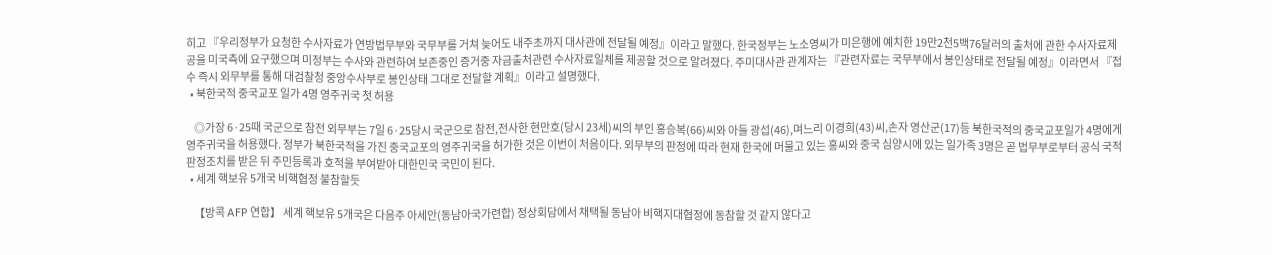히고 『우리정부가 요청한 수사자료가 연방법무부와 국무부를 거쳐 늦어도 내주초까지 대사관에 전달될 예정』이라고 말했다. 한국정부는 노소영씨가 미은행에 예치한 19만2천5백76달러의 출처에 관한 수사자료제공을 미국측에 요구했으며 미정부는 수사와 관련하여 보존중인 증거중 자금출처관련 수사자료일체를 제공할 것으로 알려졌다. 주미대사관 관계자는 『관련자료는 국무부에서 봉인상태로 전달될 예정』이라면서 『접수 즉시 외무부를 통해 대검찰청 중앙수사부로 봉인상태 그대로 전달할 계획』이라고 설명했다.
  • 북한국적 중국교포 일가 4명 영주귀국 첫 허용

    ◎가장 6·25때 국군으로 참전 외무부는 7일 6·25당시 국군으로 참전,전사한 현만호(당시 23세)씨의 부인 홍승복(66)씨와 아들 광섭(46),며느리 이경희(43)씨,손자 영산군(17)등 북한국적의 중국교포일가 4명에게 영주귀국을 허용했다. 정부가 북한국적을 가진 중국교포의 영주귀국을 허가한 것은 이번이 처음이다. 외무부의 판정에 따라 현재 한국에 머물고 있는 홍씨와 중국 심양시에 있는 일가족 3명은 곧 법무부로부터 공식 국적판정조치를 받은 뒤 주민등록과 호적을 부여받아 대한민국 국민이 된다.
  • 세계 핵보유 5개국 비핵협정 불참할듯

    【방콕 AFP 연합】 세계 핵보유 5개국은 다음주 아세안(동남아국가련합) 정상회담에서 채택될 동남아 비핵지대협정에 동참할 것 같지 않다고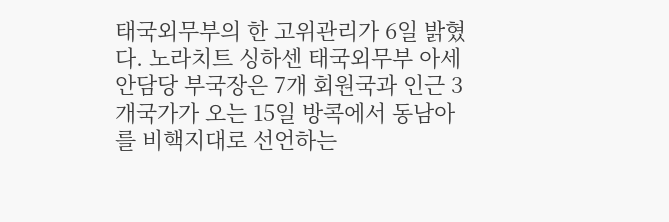태국외무부의 한 고위관리가 6일 밝혔다. 노라치트 싱하센 태국외무부 아세안담당 부국장은 7개 회원국과 인근 3개국가가 오는 15일 방콕에서 동남아를 비핵지대로 선언하는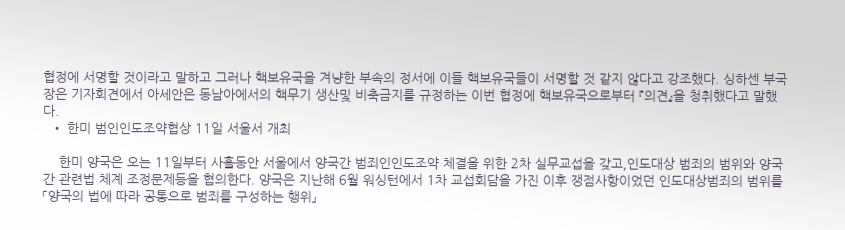협정에 서명할 것이라고 말하고 그러나 핵보유국을 겨냥한 부속의 정서에 이들 핵보유국들이 서명할 것 같지 않다고 강조했다. 싱하센 부국장은 기자회견에서 아세안은 동남아에서의 핵무기 생산및 비축금지를 규정하는 이번 협정에 핵보유국으로부터 『의견』을 청취했다고 말했다.
  • 한미 범인인도조약협상 11일 서울서 개최

    한미 양국은 오는 11일부터 사흘동안 서울에서 양국간 범죄인인도조약 체결을 위한 2차 실무교섭을 갖고,인도대상 범죄의 범위와 양국간 관련법 체계 조정문제등을 협의한다. 양국은 지난해 6월 워싱턴에서 1차 교섭회담을 가진 이후 쟁점사항이었던 인도대상범죄의 범위를 「양국의 법에 따라 공통으로 범죄를 구성하는 행위」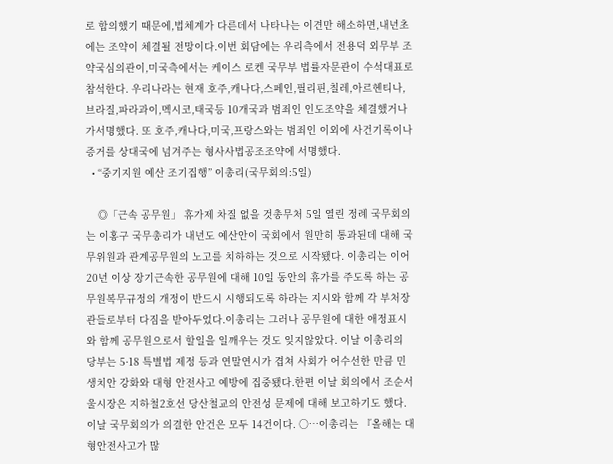로 합의했기 때문에,법체계가 다른데서 나타나는 이견만 해소하면,내년초에는 조약이 체결될 전망이다.이번 회담에는 우리측에서 전용덕 외무부 조약국심의관이,미국측에서는 케이스 로켄 국무부 법률자문관이 수석대표로 참석한다. 우리나라는 현재 호주,캐나다,스페인,필리핀,칠레,아르헨티나,브라질,파라과이,멕시코,태국등 10개국과 범죄인 인도조약을 체결했거나 가서명했다. 또 호주,캐나다,미국,프랑스와는 범죄인 이외에 사건기록이나 증거를 상대국에 넘겨주는 형사사법공조조약에 서명했다.
  • “중기지원 예산 조기집행” 이총리(국무회의:5일)

    ◎「근속 공무원」 휴가제 차질 없을 것총무처 5일 열린 정례 국무회의는 이홍구 국무총리가 내년도 예산안이 국회에서 원만히 통과된데 대해 국무위원과 관계공무원의 노고를 치하하는 것으로 시작됐다. 이총리는 이어 20년 이상 장기근속한 공무원에 대해 10일 동안의 휴가를 주도록 하는 공무원복무규정의 개정이 반드시 시행되도록 하라는 지시와 함께 각 부처장관들로부터 다짐을 받아두었다.이총리는 그러나 공무원에 대한 애정표시와 함께 공무원으로서 할일을 일깨우는 것도 잊지않았다. 이날 이총리의 당부는 5·18 특별법 제정 등과 연말연시가 겹쳐 사회가 어수선한 만큼 민생치안 강화와 대형 안전사고 예방에 집중됐다.한편 이날 회의에서 조순서울시장은 지하철2호선 당산철교의 안전성 문제에 대해 보고하기도 했다.이날 국무회의가 의결한 안건은 모두 14건이다. ○…이총리는 『올해는 대형안전사고가 많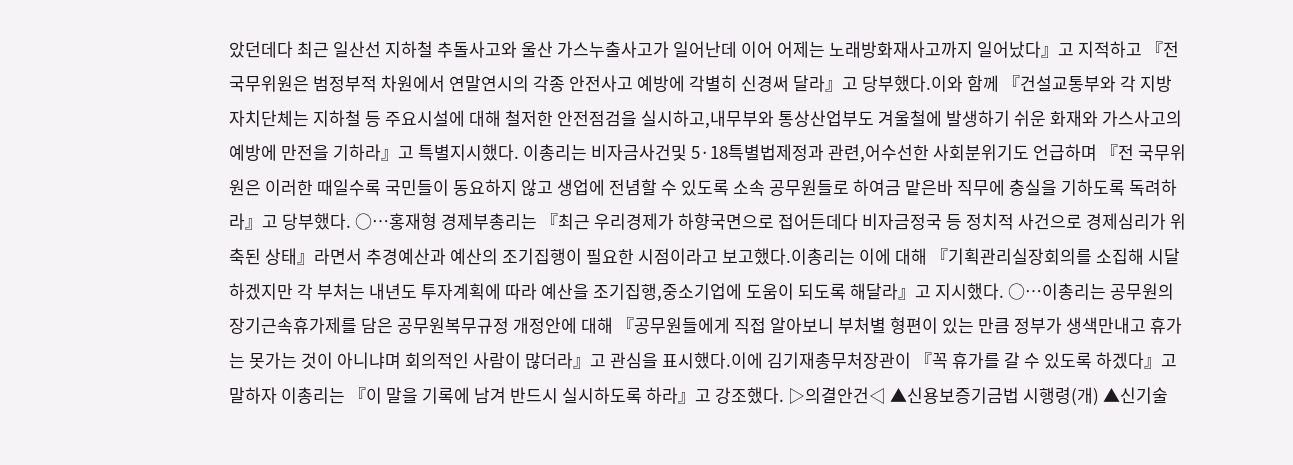았던데다 최근 일산선 지하철 추돌사고와 울산 가스누출사고가 일어난데 이어 어제는 노래방화재사고까지 일어났다』고 지적하고 『전 국무위원은 범정부적 차원에서 연말연시의 각종 안전사고 예방에 각별히 신경써 달라』고 당부했다.이와 함께 『건설교통부와 각 지방자치단체는 지하철 등 주요시설에 대해 철저한 안전점검을 실시하고,내무부와 통상산업부도 겨울철에 발생하기 쉬운 화재와 가스사고의 예방에 만전을 기하라』고 특별지시했다. 이총리는 비자금사건및 5·18특별법제정과 관련,어수선한 사회분위기도 언급하며 『전 국무위원은 이러한 때일수록 국민들이 동요하지 않고 생업에 전념할 수 있도록 소속 공무원들로 하여금 맡은바 직무에 충실을 기하도록 독려하라』고 당부했다. ○…홍재형 경제부총리는 『최근 우리경제가 하향국면으로 접어든데다 비자금정국 등 정치적 사건으로 경제심리가 위축된 상태』라면서 추경예산과 예산의 조기집행이 필요한 시점이라고 보고했다.이총리는 이에 대해 『기획관리실장회의를 소집해 시달하겠지만 각 부처는 내년도 투자계획에 따라 예산을 조기집행,중소기업에 도움이 되도록 해달라』고 지시했다. ○…이총리는 공무원의 장기근속휴가제를 담은 공무원복무규정 개정안에 대해 『공무원들에게 직접 알아보니 부처별 형편이 있는 만큼 정부가 생색만내고 휴가는 못가는 것이 아니냐며 회의적인 사람이 많더라』고 관심을 표시했다.이에 김기재총무처장관이 『꼭 휴가를 갈 수 있도록 하겠다』고 말하자 이총리는 『이 말을 기록에 남겨 반드시 실시하도록 하라』고 강조했다. ▷의결안건◁ ▲신용보증기금법 시행령(개) ▲신기술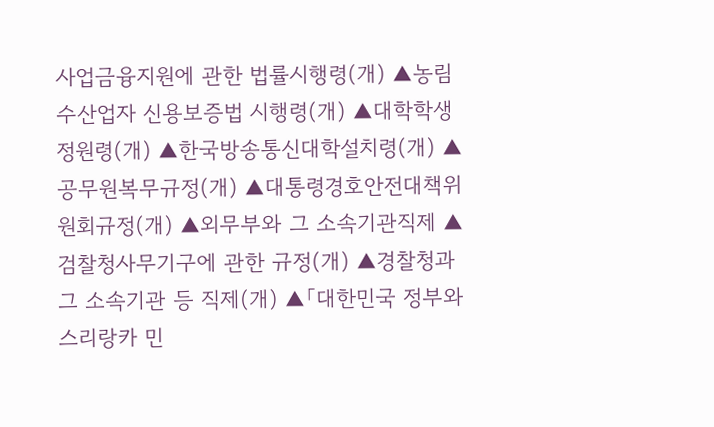사업금융지원에 관한 법률시행령(개) ▲농림수산업자 신용보증법 시행령(개) ▲대학학생정원령(개) ▲한국방송통신대학설치령(개) ▲공무원복무규정(개) ▲대통령경호안전대책위원회규정(개) ▲외무부와 그 소속기관직제 ▲검찰청사무기구에 관한 규정(개) ▲경찰청과 그 소속기관 등 직제(개) ▲「대한민국 정부와 스리랑카 민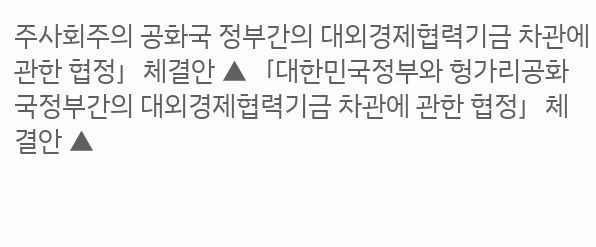주사회주의 공화국 정부간의 대외경제협력기금 차관에 관한 협정」체결안 ▲「대한민국정부와 헝가리공화국정부간의 대외경제협력기금 차관에 관한 협정」체결안 ▲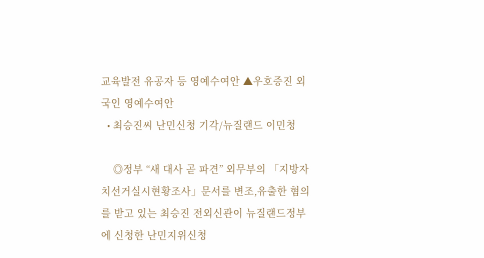교육발전 유공자 등 영예수여안 ▲우호증진 외국인 영예수여안
  • 최승진씨 난민신청 기각/뉴질랜드 이민청

    ◎정부 “새 대사 곧 파견” 외무부의 「지방자치선거실시현황조사」문서를 변조,유출한 혐의를 받고 있는 최승진 전외신관이 뉴질랜드정부에 신청한 난민지위신청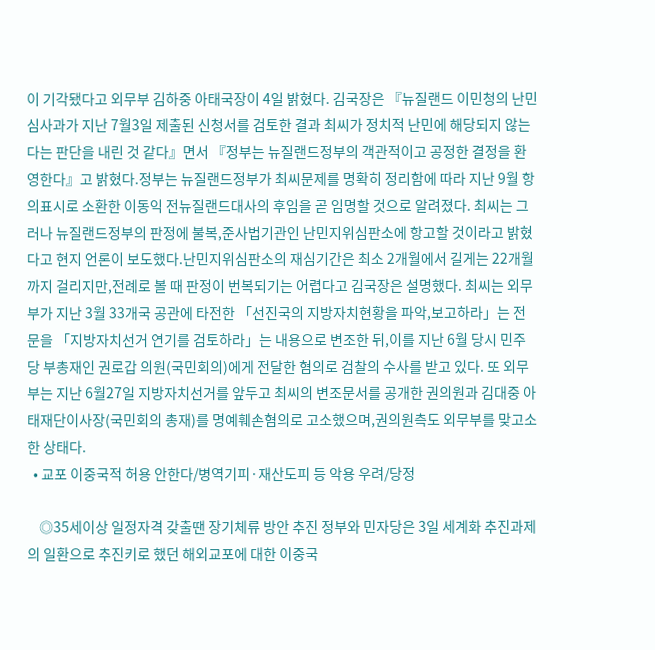이 기각됐다고 외무부 김하중 아태국장이 4일 밝혔다. 김국장은 『뉴질랜드 이민청의 난민심사과가 지난 7월3일 제출된 신청서를 검토한 결과 최씨가 정치적 난민에 해당되지 않는다는 판단을 내린 것 같다』면서 『정부는 뉴질랜드정부의 객관적이고 공정한 결정을 환영한다』고 밝혔다.정부는 뉴질랜드정부가 최씨문제를 명확히 정리함에 따라 지난 9월 항의표시로 소환한 이동익 전뉴질랜드대사의 후임을 곧 임명할 것으로 알려졌다. 최씨는 그러나 뉴질랜드정부의 판정에 불복,준사법기관인 난민지위심판소에 항고할 것이라고 밝혔다고 현지 언론이 보도했다.난민지위심판소의 재심기간은 최소 2개월에서 길게는 22개월까지 걸리지만,전례로 볼 때 판정이 번복되기는 어렵다고 김국장은 설명했다. 최씨는 외무부가 지난 3월 33개국 공관에 타전한 「선진국의 지방자치현황을 파악,보고하라」는 전문을 「지방자치선거 연기를 검토하라」는 내용으로 변조한 뒤,이를 지난 6월 당시 민주당 부총재인 권로갑 의원(국민회의)에게 전달한 혐의로 검찰의 수사를 받고 있다. 또 외무부는 지난 6월27일 지방자치선거를 앞두고 최씨의 변조문서를 공개한 권의원과 김대중 아태재단이사장(국민회의 총재)를 명예훼손혐의로 고소했으며,권의원측도 외무부를 맞고소한 상태다.
  • 교포 이중국적 허용 안한다/병역기피·재산도피 등 악용 우려/당정

    ◎35세이상 일정자격 갖출땐 장기체류 방안 추진 정부와 민자당은 3일 세계화 추진과제의 일환으로 추진키로 했던 해외교포에 대한 이중국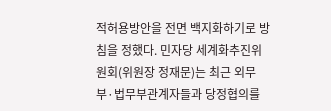적허용방안을 전면 백지화하기로 방침을 정했다. 민자당 세계화추진위원회(위원장 정재문)는 최근 외무부·법무부관계자들과 당정협의를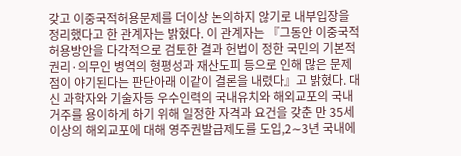갖고 이중국적허용문제를 더이상 논의하지 않기로 내부입장을 정리했다고 한 관계자는 밝혔다. 이 관계자는 『그동안 이중국적허용방안을 다각적으로 검토한 결과 헌법이 정한 국민의 기본적 권리·의무인 병역의 형평성과 재산도피 등으로 인해 많은 문제점이 야기된다는 판단아래 이같이 결론을 내렸다』고 밝혔다. 대신 과학자와 기술자등 우수인력의 국내유치와 해외교포의 국내거주를 용이하게 하기 위해 일정한 자격과 요건을 갖춘 만 35세이상의 해외교포에 대해 영주권발급제도를 도입,2∼3년 국내에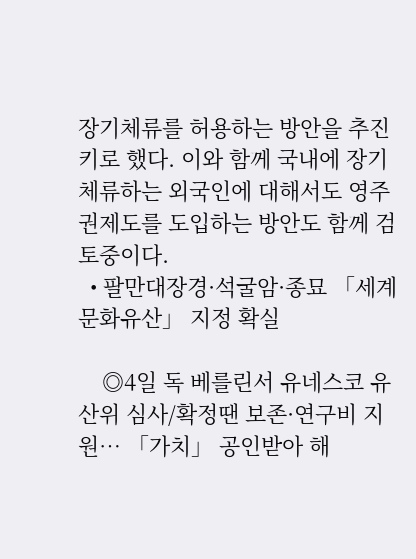장기체류를 허용하는 방안을 추진키로 했다. 이와 함께 국내에 장기체류하는 외국인에 대해서도 영주권제도를 도입하는 방안도 함께 검토중이다.
  • 팔만대장경·석굴암·종묘 「세계 문화유산」 지정 확실

    ◎4일 독 베를린서 유네스코 유산위 심사/확정땐 보존·연구비 지원… 「가치」 공인받아 해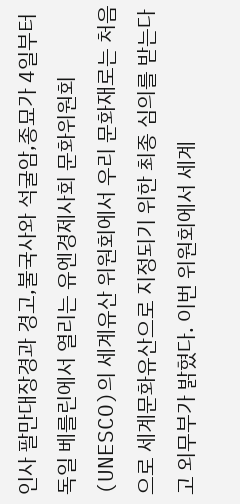인사 팔만대장경과 경고,불국사와 석굴암,종묘가 4일부터 독일 베를린에서 열리는 유엔경제사회 문화위원회(UNESCO)의 세계유산 위원회에서 우리 문화재로는 처음으로 세계문화유산으로 지정되기 위한 최종 심의를 받는다고 외무부가 밝혔다. 이번 위원회에서 세계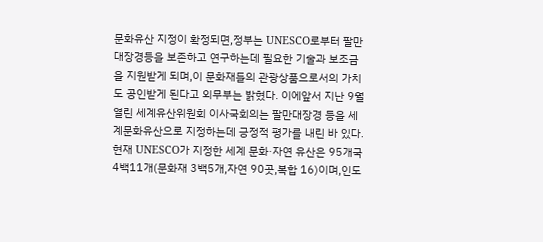문화유산 지정이 확정되면,정부는 UNESCO로부터 팔만대장경등을 보존하고 연구하는데 필요한 기술과 보조금을 지원받게 되며,이 문화재들의 관광상품으로서의 가치도 공인받게 된다고 외무부는 밝혔다. 이에앞서 지난 9월 열린 세계유산위원회 이사국회의는 팔만대장경 등을 세계문화유산으로 지정하는데 긍정적 평가를 내린 바 있다. 현재 UNESCO가 지정한 세계 문화·자연 유산은 95개국 4백11개(문화재 3백5개,자연 90곳,복합 16)이며,인도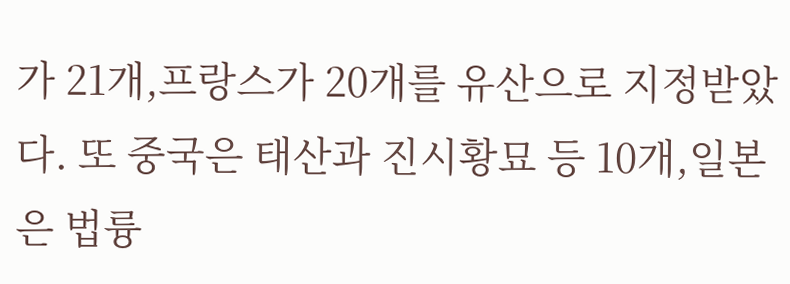가 21개,프랑스가 20개를 유산으로 지정받았다. 또 중국은 태산과 진시황묘 등 10개,일본은 법륭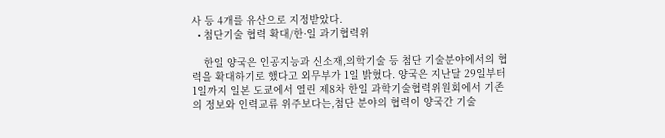사 등 4개를 유산으로 지정받았다.
  • 첨단기술 협력 확대/한·일 과기협력위

    한일 양국은 인공지능과 신소재,의학기술 등 첨단 기술분야에서의 협력을 확대하기로 했다고 외무부가 1일 밝혔다. 양국은 지난달 29일부터 1일까지 일본 도쿄에서 열린 제8차 한일 과학기술협력위원회에서 기존의 정보와 인력교류 위주보다는,첨단 분야의 협력이 양국간 기술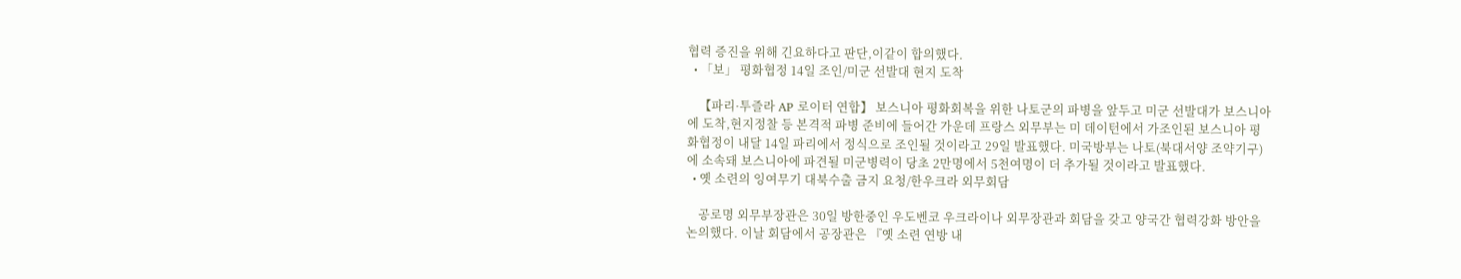협력 증진을 위해 긴요하다고 판단,이같이 합의했다.
  • 「보」 평화협정 14일 조인/미군 선발대 현지 도착

    【파리·투즐라 AP 로이터 연합】 보스니아 평화회복을 위한 나토군의 파병을 앞두고 미군 선발대가 보스니아에 도착,현지정찰 등 본격적 파병 준비에 들어간 가운데 프랑스 외무부는 미 데이턴에서 가조인된 보스니아 평화협정이 내달 14일 파리에서 정식으로 조인될 것이라고 29일 발표했다. 미국방부는 나토(북대서양 조약기구)에 소속돼 보스니아에 파견될 미군병력이 당초 2만명에서 5천여명이 더 추가될 것이라고 발표했다.
  • 옛 소련의 잉여무기 대북수출 금지 요청/한우크라 외무회담

    공로명 외무부장관은 30일 방한중인 우도벤코 우크라이나 외무장관과 회담을 갖고 양국간 협력강화 방안을 논의했다. 이날 회담에서 공장관은 『옛 소련 연방 내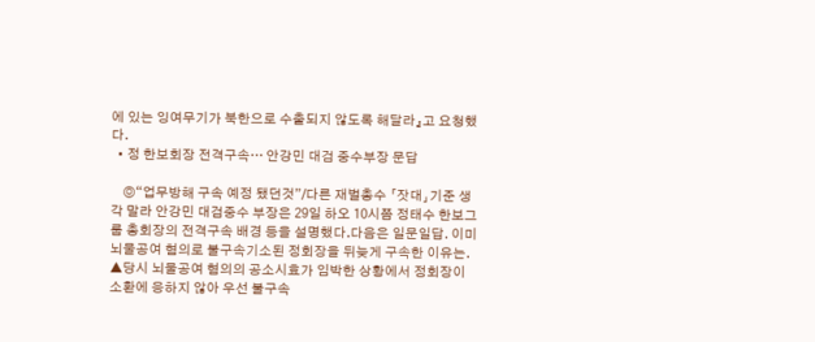에 있는 잉여무기가 북한으로 수출되지 않도록 해달라』고 요청했다.
  • 정 한보회장 전격구속… 안강민 대검 중수부장 문답

    ◎“업무방해 구속 예정 됐던것”/다른 재벌총수 「잣대」기준 생각 말라 안강민 대검중수 부장은 29일 하오 10시쯤 정태수 한보그룹 총회장의 전격구속 배경 등을 설명했다.다음은 일문일답. 이미 뇌물공여 혐의로 불구속기소된 정회장을 뒤늦게 구속한 이유는. ▲당시 뇌물공여 혐의의 공소시효가 임박한 상황에서 정회장이 소환에 응하지 않아 우선 불구속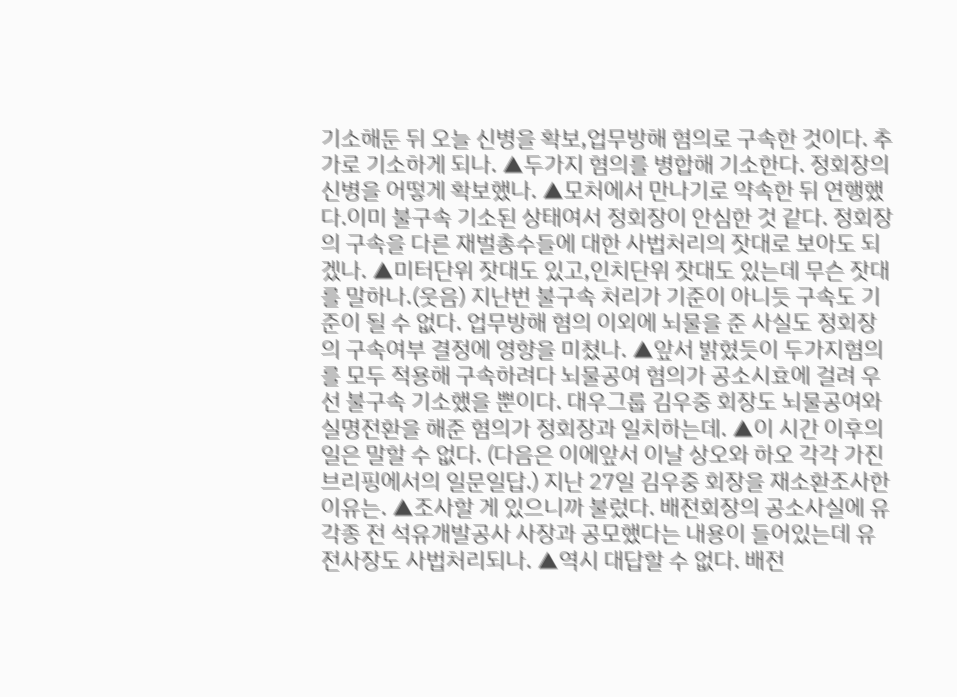기소해둔 뒤 오늘 신병을 확보,업무방해 혐의로 구속한 것이다. 추가로 기소하게 되나. ▲두가지 혐의를 병합해 기소한다. 정회장의 신병을 어떻게 확보했나. ▲모처에서 만나기로 약속한 뒤 연행했다.이미 불구속 기소된 상태여서 정회장이 안심한 것 같다. 정회장의 구속을 다른 재벌총수들에 대한 사법처리의 잣대로 보아도 되겠나. ▲미터단위 잣대도 있고,인치단위 잣대도 있는데 무슨 잣대를 말하나.(웃음) 지난번 불구속 처리가 기준이 아니듯 구속도 기준이 될 수 없다. 업무방해 혐의 이외에 뇌물을 준 사실도 정회장의 구속여부 결정에 영향을 미쳤나. ▲앞서 밝혔듯이 두가지혐의를 모두 적용해 구속하려다 뇌물공여 혐의가 공소시효에 걸려 우선 불구속 기소했을 뿐이다. 대우그룹 김우중 회장도 뇌물공여와 실명전환을 해준 혐의가 정회장과 일치하는데. ▲이 시간 이후의 일은 말할 수 없다. (다음은 이에앞서 이날 상오와 하오 각각 가진 브리핑에서의 일문일답.) 지난 27일 김우중 회장을 재소환조사한 이유는. ▲조사할 게 있으니까 불렀다. 배전회장의 공소사실에 유각종 전 석유개발공사 사장과 공모했다는 내용이 들어있는데 유전사장도 사법처리되나. ▲역시 대답할 수 없다. 배전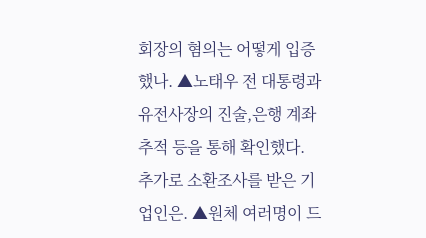회장의 혐의는 어떻게 입증했나. ▲노태우 전 대통령과 유전사장의 진술,은행 계좌추적 등을 통해 확인했다. 추가로 소환조사를 받은 기업인은. ▲원체 여러명이 드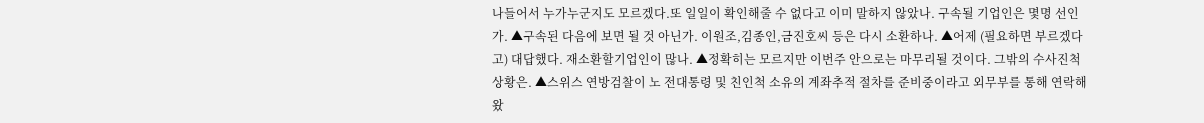나들어서 누가누군지도 모르겠다.또 일일이 확인해줄 수 없다고 이미 말하지 않았나. 구속될 기업인은 몇명 선인가. ▲구속된 다음에 보면 될 것 아닌가. 이원조,김종인,금진호씨 등은 다시 소환하나. ▲어제 (필요하면 부르겠다고) 대답했다. 재소환할기업인이 많나. ▲정확히는 모르지만 이번주 안으로는 마무리될 것이다. 그밖의 수사진척 상황은. ▲스위스 연방검찰이 노 전대통령 및 친인척 소유의 계좌추적 절차를 준비중이라고 외무부를 통해 연락해왔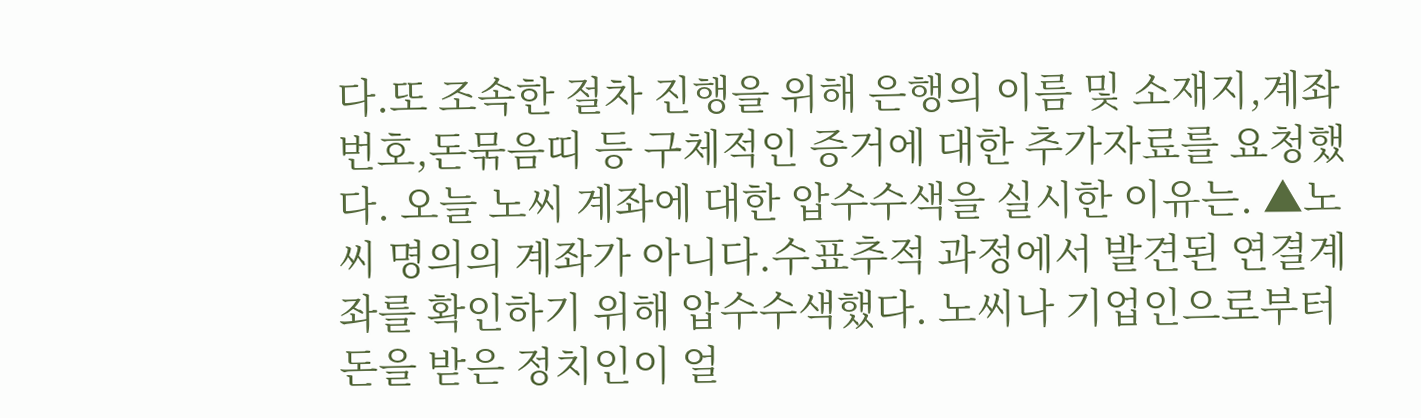다.또 조속한 절차 진행을 위해 은행의 이름 및 소재지,계좌번호,돈묶음띠 등 구체적인 증거에 대한 추가자료를 요청했다. 오늘 노씨 계좌에 대한 압수수색을 실시한 이유는. ▲노씨 명의의 계좌가 아니다.수표추적 과정에서 발견된 연결계좌를 확인하기 위해 압수수색했다. 노씨나 기업인으로부터 돈을 받은 정치인이 얼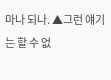마나 되나. ▲그런 얘기는 할 수 없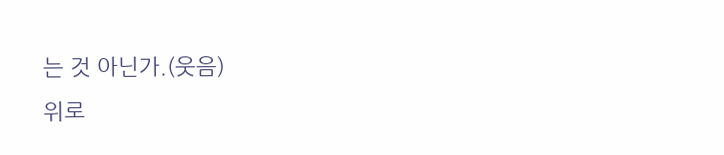는 것 아닌가.(웃음)
위로